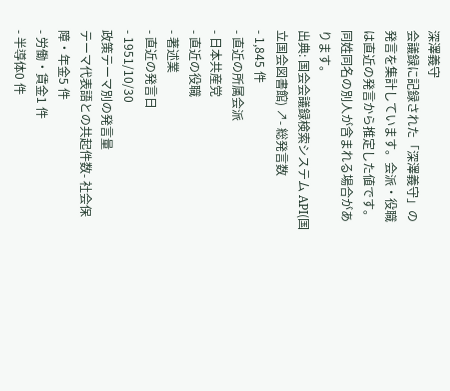深澤義守
会議録に記録された「深澤義守」の発言を集計しています。会派・役職は直近の発言から推定した値です。同姓同名の別人が含まれる場合があります。
出典: 国会会議録検索システム API(国立国会図書館) ↗- 総発言数
- 1,845 件
- 直近の所属会派
- 日本共産党
- 直近の役職
- 著述業
- 直近の発言日
- 1951/10/30
政策テーマ別の発言量
テーマ代表語との共起件数- 社会保障・年金5 件
- 労働・賃金1 件
- 半導体0 件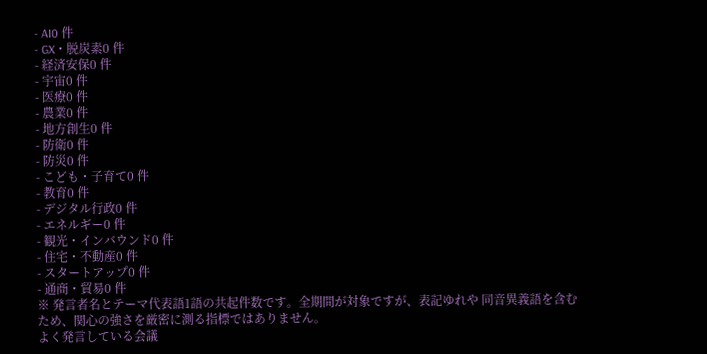- AI0 件
- GX・脱炭素0 件
- 経済安保0 件
- 宇宙0 件
- 医療0 件
- 農業0 件
- 地方創生0 件
- 防衛0 件
- 防災0 件
- こども・子育て0 件
- 教育0 件
- デジタル行政0 件
- エネルギー0 件
- 観光・インバウンド0 件
- 住宅・不動産0 件
- スタートアップ0 件
- 通商・貿易0 件
※ 発言者名とテーマ代表語1語の共起件数です。全期間が対象ですが、表記ゆれや 同音異義語を含むため、関心の強さを厳密に測る指標ではありません。
よく発言している会議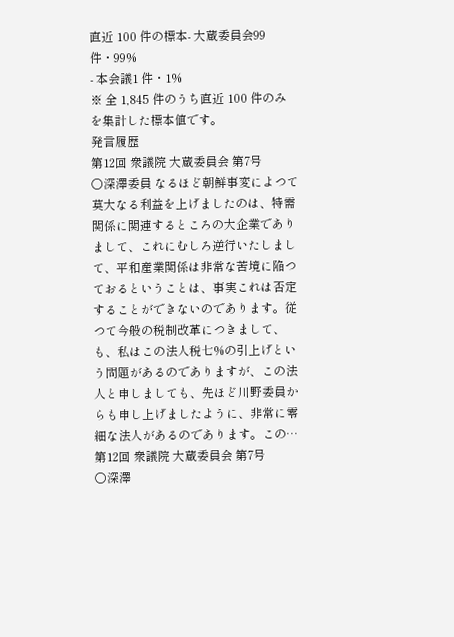直近 100 件の標本- 大蔵委員会99 件・99%
- 本会議1 件・1%
※ 全 1,845 件のうち直近 100 件のみを集計した標本値です。
発言履歴
第12回 衆議院 大蔵委員会 第7号
○深澤委員 なるほど朝鮮事変によつて莫大なる利益を上げましたのは、特需関係に関連するところの大企業でありまして、これにむしろ逆行いたしまして、平和産業関係は非常な苦境に陥つておるということは、事実これは否定することができないのであります。従つて今般の税制改革につきまして、も、私はこの法人税七%の引上げという問題があるのでありますが、この法人と申しましても、先ほど川野委員からも申し上げましたように、非常に零細な法人があるのであります。この…
第12回 衆議院 大蔵委員会 第7号
○深澤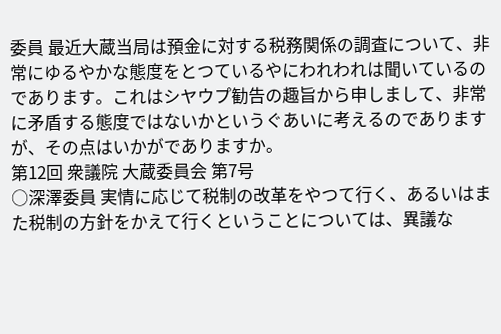委員 最近大蔵当局は預金に対する税務関係の調査について、非常にゆるやかな態度をとつているやにわれわれは聞いているのであります。これはシヤウプ勧告の趣旨から申しまして、非常に矛盾する態度ではないかというぐあいに考えるのでありますが、その点はいかがでありますか。
第12回 衆議院 大蔵委員会 第7号
○深澤委員 実情に応じて税制の改革をやつて行く、あるいはまた税制の方針をかえて行くということについては、異議な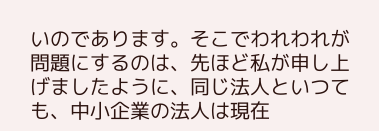いのであります。そこでわれわれが問題にするのは、先ほど私が申し上げましたように、同じ法人といつても、中小企業の法人は現在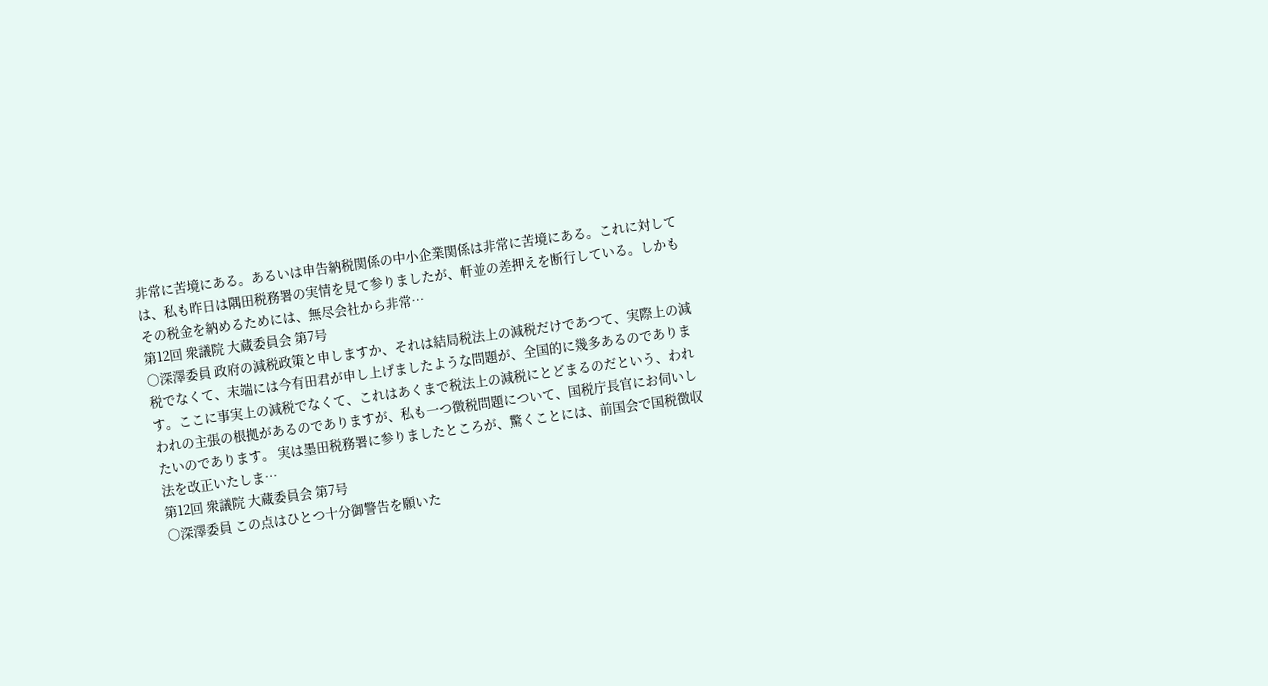非常に苦境にある。あるいは申告納税関係の中小企業関係は非常に苦境にある。これに対しては、私も昨日は隅田税務署の実情を見て参りましたが、軒並の差押えを断行している。しかもその税金を納めるためには、無尽会社から非常…
第12回 衆議院 大蔵委員会 第7号
○深澤委員 政府の減税政策と申しますか、それは結局税法上の減税だけであつて、実際上の減税でなくて、末端には今有田君が申し上げましたような問題が、全国的に幾多あるのであります。ここに事実上の減税でなくて、これはあくまで税法上の減税にとどまるのだという、われわれの主張の根拠があるのでありますが、私も一つ徴税問題について、国税庁長官にお伺いしたいのであります。 実は墨田税務署に参りましたところが、驚くことには、前国会で国税徴収法を改正いたしま…
第12回 衆議院 大蔵委員会 第7号
○深澤委員 この点はひとつ十分御警告を願いた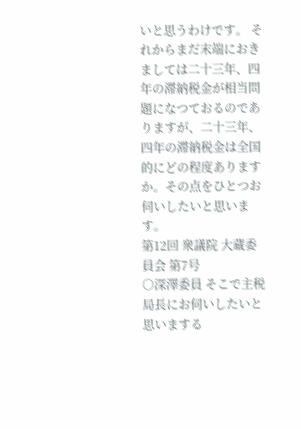いと思うわけです。 それからまだ末端におきましては二十三年、四年の滞納税金が相当問題になつておるのでありますが、二十三年、四年の滞納税金は全国的にどの程度ありますか。その点をひとつお伺いしたいと思います。
第12回 衆議院 大蔵委員会 第7号
○深澤委員 そこで主税局長にお伺いしたいと思いまする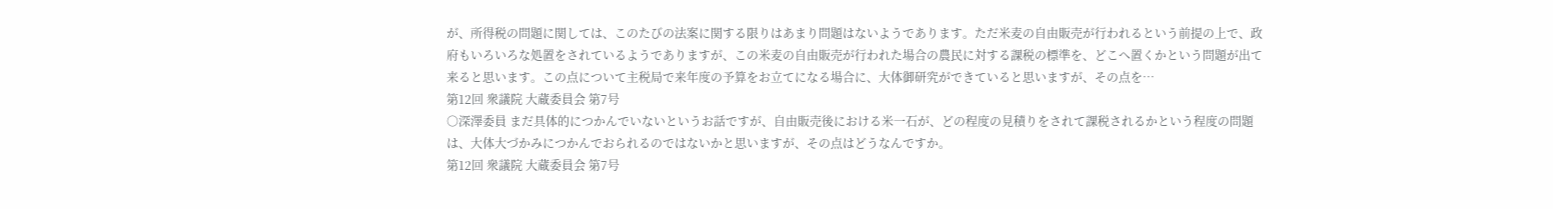が、所得税の問題に関しては、このたびの法案に関する限りはあまり問題はないようであります。ただ米麦の自由販売が行われるという前提の上で、政府もいろいろな処置をされているようでありますが、この米麦の自由販売が行われた場合の農民に対する課税の標準を、どこへ置くかという問題が出て来ると思います。この点について主税局で来年度の予算をお立てになる場合に、大体御研究ができていると思いますが、その点を…
第12回 衆議院 大蔵委員会 第7号
○深澤委員 まだ具体的につかんでいないというお話ですが、自由販売後における米一石が、どの程度の見積りをされて課税されるかという程度の問題は、大体大づかみにつかんでおられるのではないかと思いますが、その点はどうなんですか。
第12回 衆議院 大蔵委員会 第7号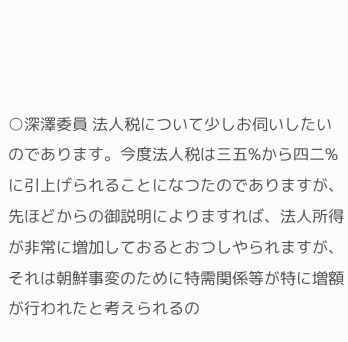○深澤委員 法人税について少しお伺いしたいのであります。今度法人税は三五%から四二%に引上げられることになつたのでありますが、先ほどからの御説明によりますれば、法人所得が非常に増加しておるとおつしやられますが、それは朝鮮事変のために特需関係等が特に増額が行われたと考えられるの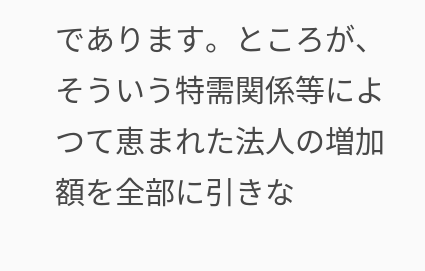であります。ところが、そういう特需関係等によつて恵まれた法人の増加額を全部に引きな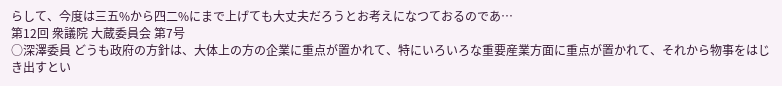らして、今度は三五%から四二%にまで上げても大丈夫だろうとお考えになつておるのであ…
第12回 衆議院 大蔵委員会 第7号
○深澤委員 どうも政府の方針は、大体上の方の企業に重点が置かれて、特にいろいろな重要産業方面に重点が置かれて、それから物事をはじき出すとい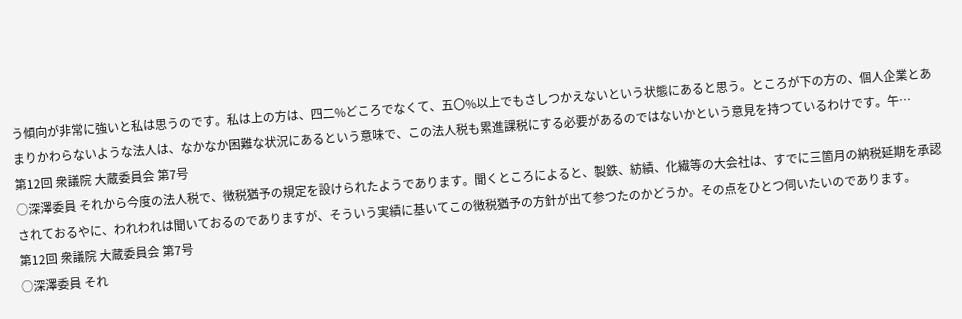う傾向が非常に強いと私は思うのです。私は上の方は、四二%どころでなくて、五〇%以上でもさしつかえないという状態にあると思う。ところが下の方の、個人企業とあまりかわらないような法人は、なかなか困難な状況にあるという意味で、この法人税も累進課税にする必要があるのではないかという意見を持つているわけです。午…
第12回 衆議院 大蔵委員会 第7号
○深澤委員 それから今度の法人税で、徴税猶予の規定を設けられたようであります。聞くところによると、製鉄、紡績、化繊等の大会社は、すでに三箇月の納税延期を承認されておるやに、われわれは聞いておるのでありますが、そういう実績に基いてこの徴税猶予の方針が出て参つたのかどうか。その点をひとつ伺いたいのであります。
第12回 衆議院 大蔵委員会 第7号
○深澤委員 それ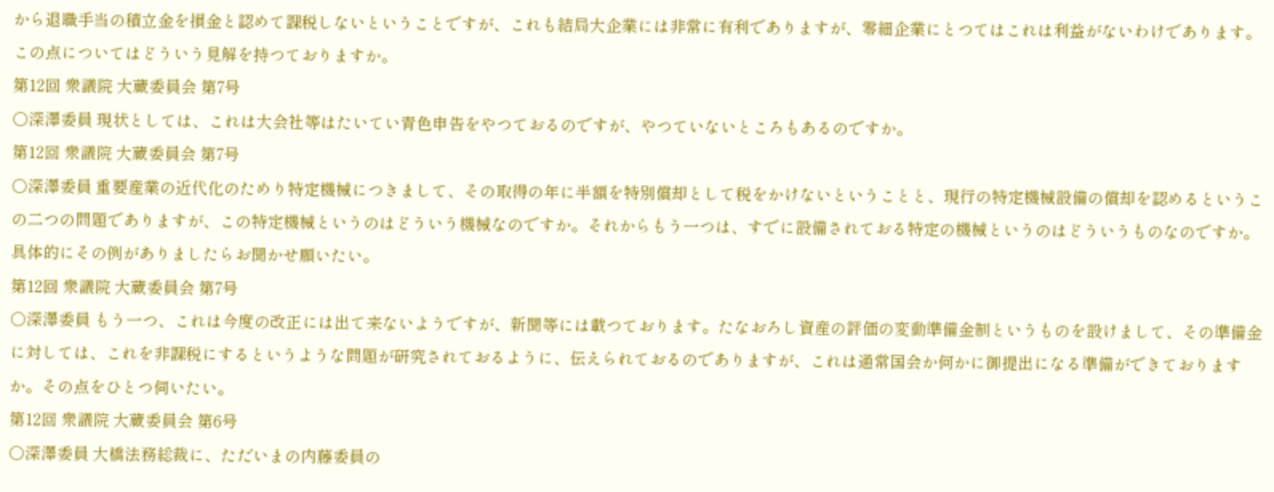から退職手当の積立金を損金と認めて課税しないということですが、これも結局大企業には非常に有利でありますが、零細企業にとつてはこれは利益がないわけであります。この点についてはどういう見解を持つておりますか。
第12回 衆議院 大蔵委員会 第7号
○深澤委員 現状としては、これは大会社等はたいてい青色申告をやつておるのですが、やつていないところもあるのですか。
第12回 衆議院 大蔵委員会 第7号
○深澤委員 重要産業の近代化のためり特定機械につきまして、その取得の年に半額を特別償却として税をかけないということと、現行の特定機械設備の償却を認めるというこの二つの問題でありますが、この特定機械というのはどういう機械なのですか。それからもう一つは、すでに設備されておる特定の機械というのはどういうものなのですか。具体的にその例がありましたらお聞かせ願いたい。
第12回 衆議院 大蔵委員会 第7号
○深澤委員 もう一つ、これは今度の改正には出て来ないようですが、新聞等には載つております。たなおろし資産の評価の変動準備金制というものを設けまして、その準備金に対しては、これを非課税にするというような問題が研究されておるように、伝えられておるのでありますが、これは通常国会か何かに御提出になる準備ができておりますか。その点をひとつ伺いたい。
第12回 衆議院 大蔵委員会 第6号
○深澤委員 大橋法務総裁に、ただいまの内藤委員の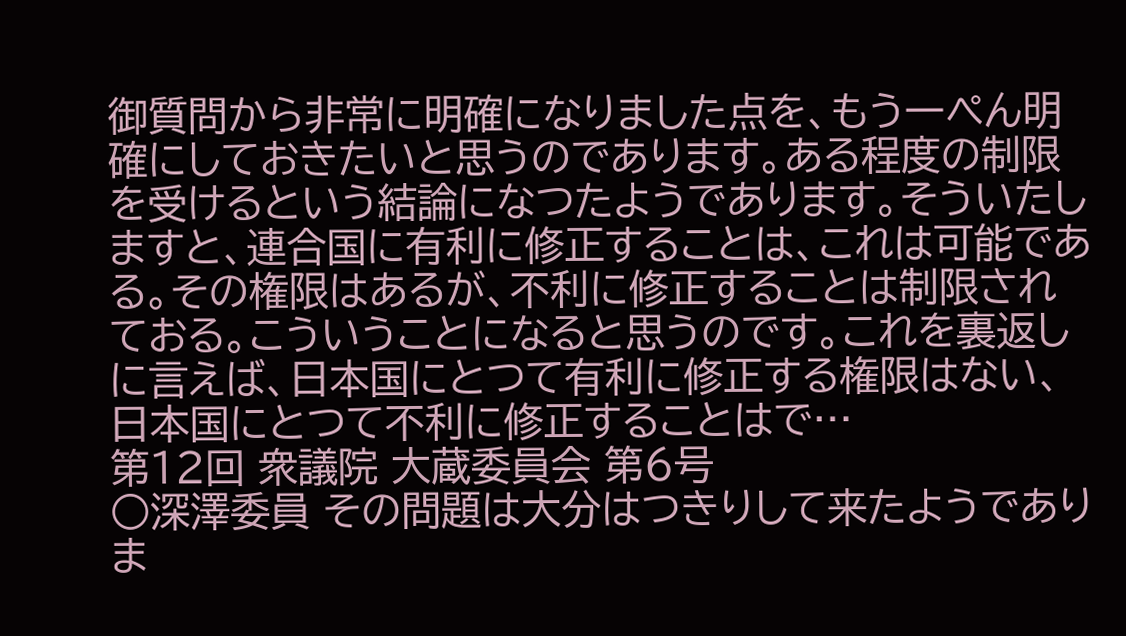御質問から非常に明確になりました点を、もう一ぺん明確にしておきたいと思うのであります。ある程度の制限を受けるという結論になつたようであります。そういたしますと、連合国に有利に修正することは、これは可能である。その権限はあるが、不利に修正することは制限されておる。こういうことになると思うのです。これを裏返しに言えば、日本国にとつて有利に修正する権限はない、日本国にとつて不利に修正することはで…
第12回 衆議院 大蔵委員会 第6号
○深澤委員 その問題は大分はつきりして来たようでありま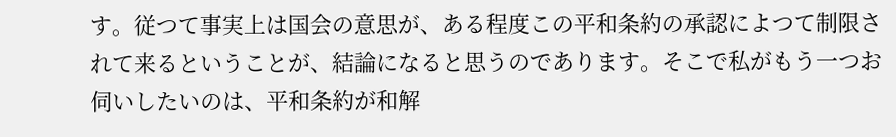す。従つて事実上は国会の意思が、ある程度この平和条約の承認によつて制限されて来るということが、結論になると思うのであります。そこで私がもう一つお伺いしたいのは、平和条約が和解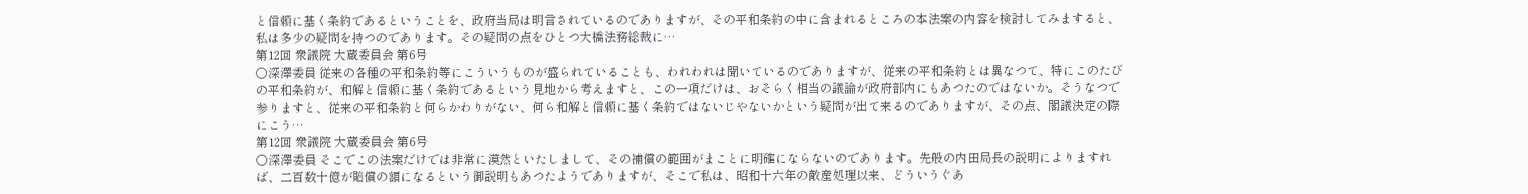と信頼に基く条約であるということを、政府当局は明言されているのでありますが、その平和条約の中に含まれるところの本法案の内容を検討してみますると、私は多少の疑問を持つのであります。その疑問の点をひとつ大橋法務総裁に…
第12回 衆議院 大蔵委員会 第6号
○深澤委員 従来の各種の平和条約等にこういうものが盛られていることも、われわれは聞いているのでありますが、従来の平和条約とは異なつて、特にこのたびの平和条約が、和解と信頼に基く条約であるという見地から考えますと、この一項だけは、おそらく相当の議論が政府部内にもあつたのではないか。そうなつで参りますと、従来の平和条約と何らかわりがない、何ら和解と信頼に基く条約ではないじやないかという疑問が出て来るのでありますが、その点、閣議決定の際にこう…
第12回 衆議院 大蔵委員会 第6号
○深澤委員 そこでこの法案だけでは非常に漠然といたしまして、その補償の範囲がまことに明確にならないのであります。先般の内田局長の説明によりますれば、二百数十億が賠償の額になるという御説明もあつたようでありますが、そこで私は、昭和十六年の敵産処理以来、どういうぐあ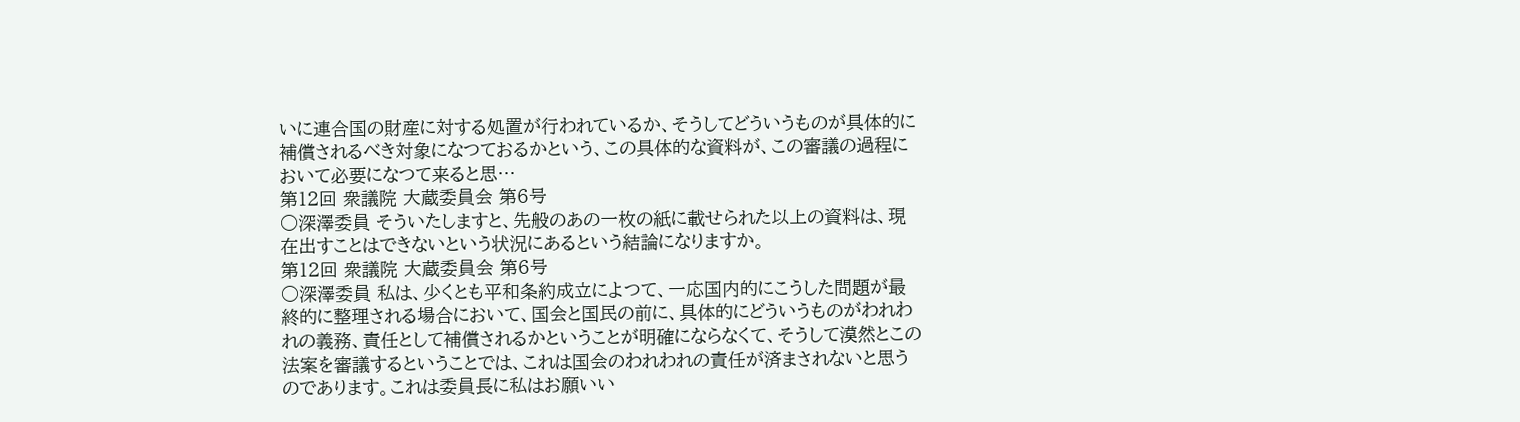いに連合国の財産に対する処置が行われているか、そうしてどういうものが具体的に補償されるべき対象になつておるかという、この具体的な資料が、この審議の過程において必要になつて来ると思…
第12回 衆議院 大蔵委員会 第6号
○深澤委員 そういたしますと、先般のあの一枚の紙に載せられた以上の資料は、現在出すことはできないという状況にあるという結論になりますか。
第12回 衆議院 大蔵委員会 第6号
○深澤委員 私は、少くとも平和条約成立によつて、一応国内的にこうした問題が最終的に整理される場合において、国会と国民の前に、具体的にどういうものがわれわれの義務、責任として補償されるかということが明確にならなくて、そうして漠然とこの法案を審議するということでは、これは国会のわれわれの責任が済まされないと思うのであります。これは委員長に私はお願いい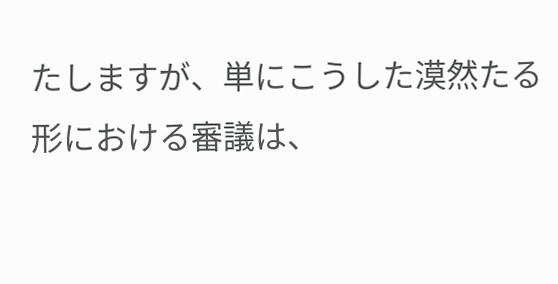たしますが、単にこうした漠然たる形における審議は、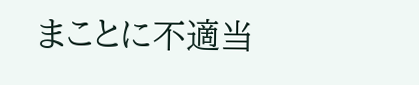まことに不適当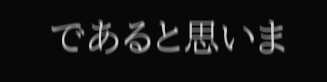であると思いま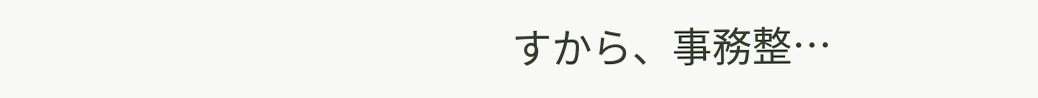すから、事務整…